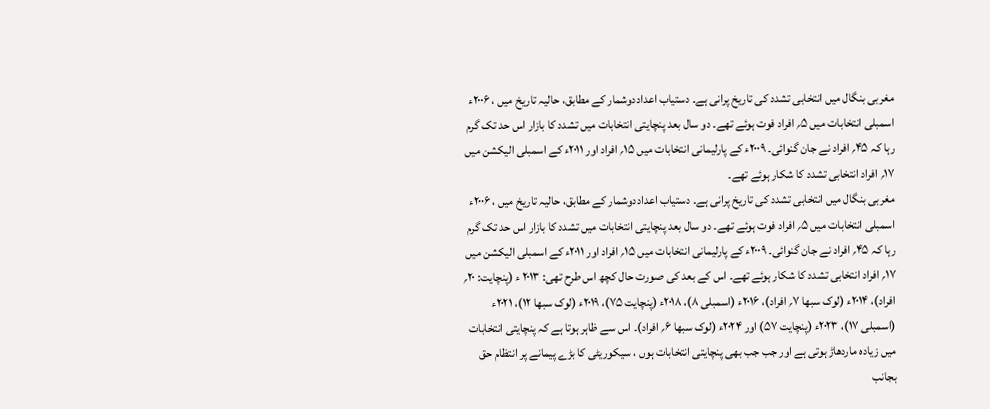مغربی بنگال میں انتخابی تشدد کی تاریخ پرانی ہے۔ دستیاب اعداددوشمار کے مطابق، حالیہ تاریخ میں ، ۲۰۰۶ء اسمبلی انتخابات میں ۵؍ افراد فوت ہوئے تھے۔ دو سال بعد پنچایتی انتخابات میں تشدد کا بازار اس حد تک گرم رہا کہ ۴۵؍ افراد نے جان گنوائی۔ ۲۰۰۹ء کے پارلیمانی انتخابات میں ۱۵؍ افراد اور ۲۰۱۱ء کے اسمبلی الیکشن میں ۱۷؍ افراد انتخابی تشدد کا شکار ہوئے تھے۔
مغربی بنگال میں انتخابی تشدد کی تاریخ پرانی ہے۔ دستیاب اعداددوشمار کے مطابق، حالیہ تاریخ میں ، ۲۰۰۶ء اسمبلی انتخابات میں ۵؍ افراد فوت ہوئے تھے۔ دو سال بعد پنچایتی انتخابات میں تشدد کا بازار اس حد تک گرم رہا کہ ۴۵؍ افراد نے جان گنوائی۔ ۲۰۰۹ء کے پارلیمانی انتخابات میں ۱۵؍ افراد اور ۲۰۱۱ء کے اسمبلی الیکشن میں ۱۷؍ افراد انتخابی تشدد کا شکار ہوئے تھے۔ اس کے بعد کی صورت حال کچھ اس طرح تھی: ۲۰۱۳ ء (پنچایت: ۲۰؍ افراد)، ۲۰۱۴ء (لوک سبھا ۷؍ افراد)، ۲۰۱۶ء (اسمبلی ۸)، ۲۰۱۸ء (پنچایت ۷۵)، ۲۰۱۹ء (لوک سبھا ۱۲)، ۲۰۲۱ء (اسمبلی ۱۷)، ۲۰۲۳ء (پنچایت ۵۷) اور ۲۰۲۴ء (لوک سبھا ۶؍ افراد)۔ اس سے ظاہر ہوتا ہے کہ پنچایتی انتخابات میں زیادہ ماردھاڑ ہوتی ہے اور جب جب بھی پنچایتی انتخابات ہوں ، سیکوریٹی کا بڑے پیمانے پر انتظام حق بجانب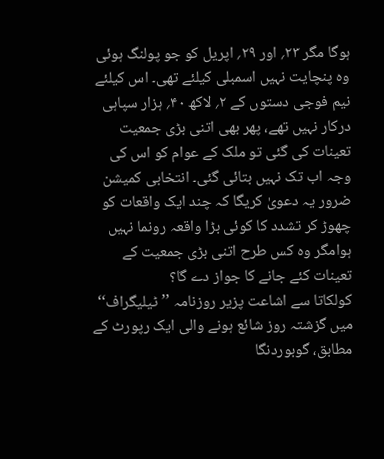ہوگا مگر ۲۳؍ اور ۲۹؍ اپریل کو جو پولنگ ہوئی وہ پنچایت نہیں اسمبلی کیلئے تھی۔ اس کیلئے نیم فوجی دستوں کے ۲؍ لاکھ ۴۰؍ ہزار سپاہی درکار نہیں تھے، پھر بھی اتنی بڑی جمعیت تعینات کی گئی تو ملک کے عوام کو اس کی وجہ اب تک نہیں بتائی گئی۔ انتخابی کمیشن ضرور یہ دعویٰ کریگا کہ چند ایک واقعات کو چھوڑ کر تشدد کا کوئی بڑا واقعہ رونما نہیں ہوامگر وہ کس طرح اتنی بڑی جمعیت کے تعینات کئے جانے کا جواز دے گا؟
کولکاتا سے اشاعت پزیر روزنامہ ’’ٹیلیگراف‘‘ میں گزشتہ روز شائع ہونے والی ایک رپورٹ کے مطابق، گوبوردنگا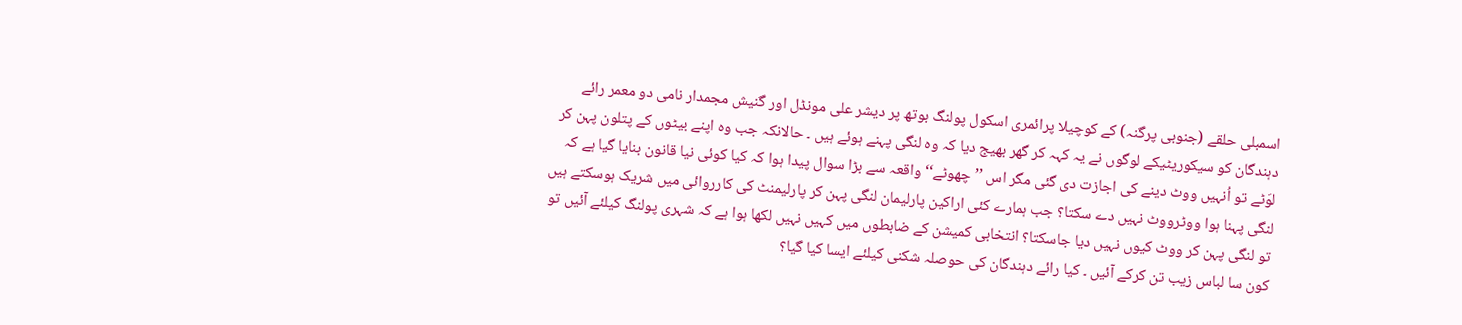اسمبلی حلقے (جنوبی پرگنہ) کے کوچیلا پرائمری اسکول پولنگ بوتھ پر دیشر علی مونڈل اور گنیش مجمدار نامی دو معمر رائے دہندگان کو سیکوریٹیکے لوگوں نے یہ کہہ کر گھر بھیج دیا کہ وہ لنگی پہنے ہوئے ہیں ۔ حالانکہ جب وہ اپنے بیٹوں کے پتلون پہن کر لوَٹے تو اُنہیں ووٹ دینے کی اجازت دی گئی مگر اس ’’چھوٹے‘‘ واقعہ سے بڑا سوال پیدا ہوا کہ کیا کوئی نیا قانون بنایا گیا ہے کہ لنگی پہنا ہوا ووٹرووٹ نہیں دے سکتا؟ جب ہمارے کئی اراکین پارلیمان لنگی پہن کر پارلیمنٹ کی کارروائی میں شریک ہوسکتے ہیں تو لنگی پہن کر ووٹ کیوں نہیں دیا جاسکتا؟ انتخابی کمیشن کے ضابطوں میں کہیں نہیں لکھا ہوا ہے کہ شہری پولنگ کیلئے آئیں تو کون سا لباس زیب تن کرکے آئیں ۔ کیا رائے دہندگان کی حوصلہ شکنی کیلئے ایسا کیا گیا؟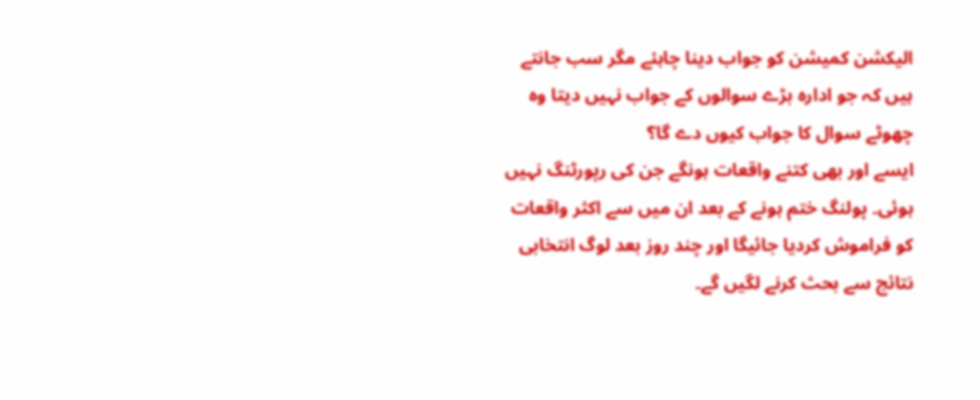الیکشن کمیشن کو جواب دینا چاہئے مگر سب جانتے ہیں کہ جو ادارہ بڑے سوالوں کے جواب نہیں دیتا وہ چھوٹے سوال کا جواب کیوں دے گا؟
ایسے اور بھی کتنے واقعات ہونگے جن کی رپورٹنگ نہیں ہوئی۔ پولنگ ختم ہونے کے بعد ان میں سے اکثر واقعات کو فراموش کردیا جائیگا اور چند روز بعد لوگ انتخابی نتائج سے بحث کرنے لگیں گے۔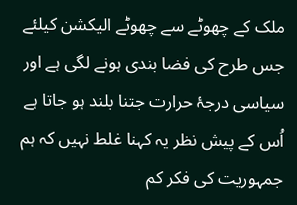ملک کے چھوٹے سے چھوٹے الیکشن کیلئے جس طرح کی فضا بندی ہونے لگی ہے اور سیاسی درجۂ حرارت جتنا بلند ہو جاتا ہے اُس کے پیش نظر یہ کہنا غلط نہیں کہ ہم جمہوریت کی فکر کم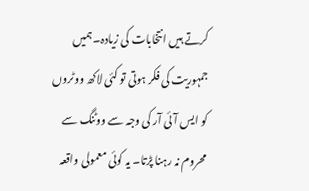کرتے ہیں انتخابات کی زیادہ۔ہمیں جمہوریت کی فکر ہوتی تو کئی لاکھ ووٹروں کو ایس آئی آر کی وجہ سے ووٹنگ سے محروم نہ رہنا پڑتا۔ یہ کوئی معمولی واقعہ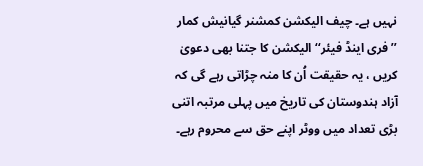نہیں ہے۔ چیف الیکشن کمشنر گیانیش کمار ’’فری اینڈ فیئر‘‘ الیکشن کا جتنا بھی دعویٰ کریں ، یہ حقیقت اُن کا منہ چڑاتی رہے گی کہ آزاد ہندوستان کی تاریخ میں پہلی مرتبہ اتنی بڑی تعداد میں ووٹر اپنے حق سے محروم رہے۔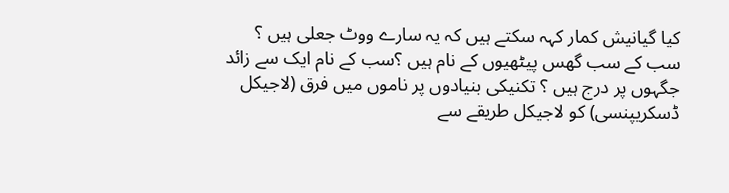کیا گیانیش کمار کہہ سکتے ہیں کہ یہ سارے ووٹ جعلی ہیں ؟ سب کے سب گھس پیٹھیوں کے نام ہیں ؟سب کے نام ایک سے زائد جگہوں پر درج ہیں ؟ تکنیکی بنیادوں پر ناموں میں فرق (لاجیکل ڈسکریپنسی) کو لاجیکل طریقے سے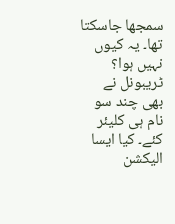سمجھا جاسکتا تھا۔ یہ کیوں نہیں ہوا؟ ٹریبونل نے بھی چند سو نام ہی کلیئر کئے۔ کیا ایسا الیکشن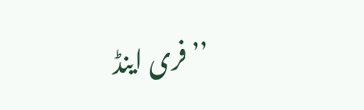’’فری اینڈ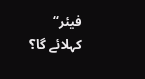فیئر‘‘ کہلائے گا؟